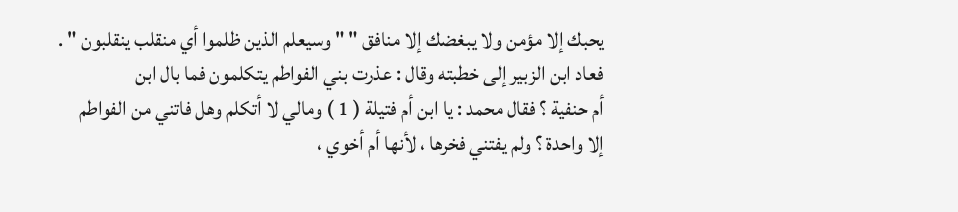يحبك إلا مؤمن ولا يبغضك إلا منافق " " وسيعلم الذين ظلموا أي منقلب ينقلبون " .
فعاد ابن الزبير إلى خطبته وقال : عذرت بني الفواطم يتكلمون فما بال ابن
أم حنفية ؟ فقال محمد : يا ابن أم فتيلة ( 1 ) ومالي لا أتكلم وهل فاتني من الفواطم
إلا واحدة ؟ ولم يفتني فخرها ، لأنها أم أخوي ،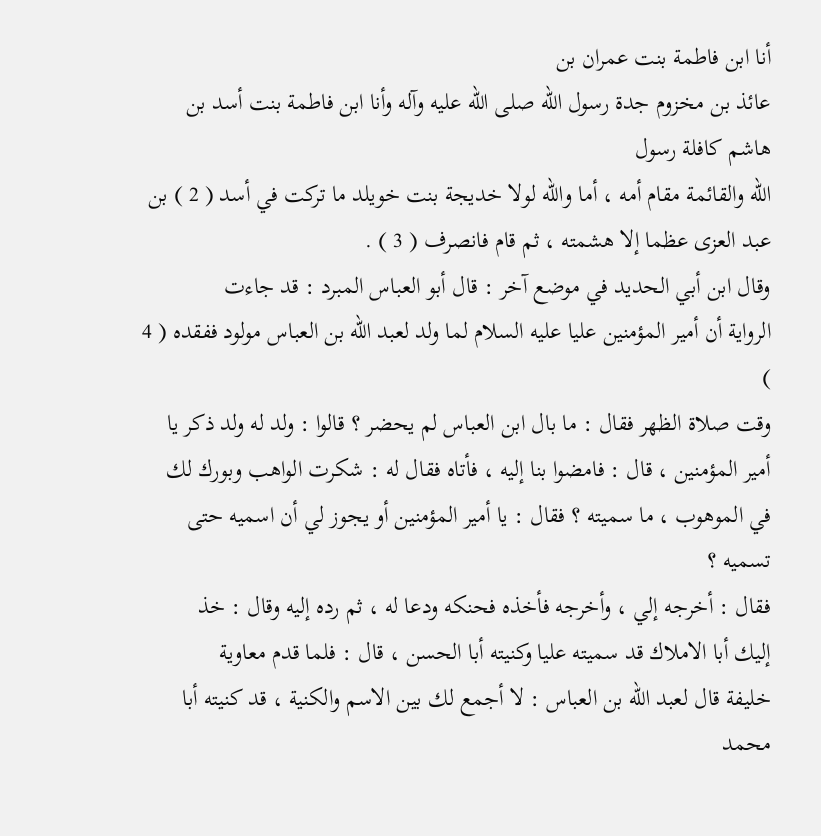أنا ابن فاطمة بنت عمران بن
عائذ بن مخزوم جدة رسول الله صلى الله عليه وآله وأنا ابن فاطمة بنت أسد بن هاشم كافلة رسول
الله والقائمة مقام أمه ، أما والله لولا خديجة بنت خويلد ما تركت في أسد ( 2 ) بن
عبد العزى عظما إلا هشمته ، ثم قام فانصرف ( 3 ) .
وقال ابن أبي الحديد في موضع آخر : قال أبو العباس المبرد : قد جاءت
الرواية أن أمير المؤمنين عليا عليه السلام لما ولد لعبد الله بن العباس مولود ففقده ( 4 )
وقت صلاة الظهر فقال : ما بال ابن العباس لم يحضر ؟ قالوا : ولد له ولد ذكر يا
أمير المؤمنين ، قال : فامضوا بنا إليه ، فأتاه فقال له : شكرت الواهب وبورك لك
في الموهوب ، ما سميته ؟ فقال : يا أمير المؤمنين أو يجوز لي أن اسميه حتى تسميه ؟
فقال : أخرجه إلي ، وأخرجه فأخذه فحنكه ودعا له ، ثم رده إليه وقال : خذ
إليك أبا الاملاك قد سميته عليا وكنيته أبا الحسن ، قال : فلما قدم معاوية
خليفة قال لعبد الله بن العباس : لا أجمع لك بين الاسم والكنية ، قد كنيته أبا محمد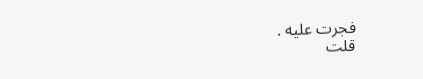فجرت عليه .
قلت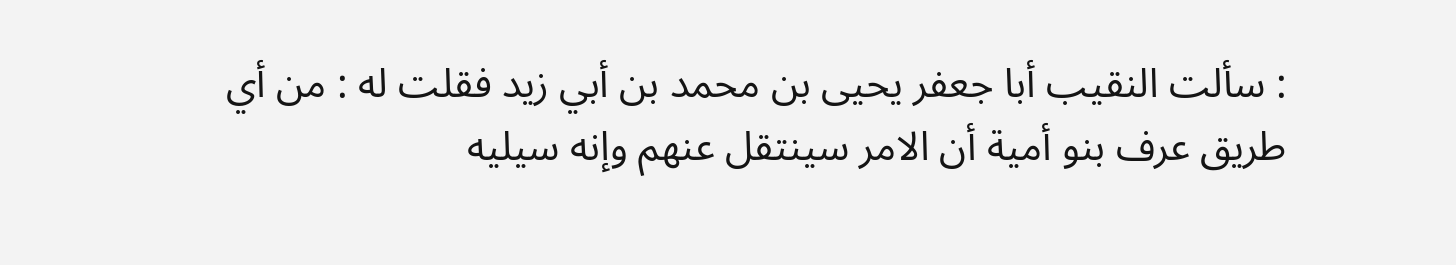: سألت النقيب أبا جعفر يحيى بن محمد بن أبي زيد فقلت له : من أي
طريق عرف بنو أمية أن الامر سينتقل عنهم وإنه سيليه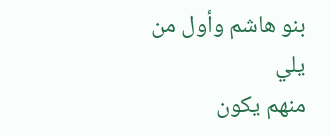بنو هاشم وأول من يلي
منهم يكون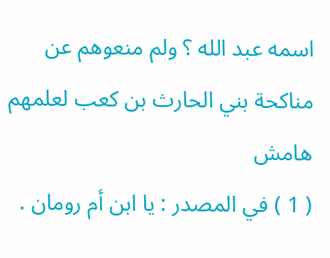اسمه عبد الله ؟ ولم منعوهم عن مناكحة بني الحارث بن كعب لعلمهم
هامش
( 1 ) في المصدر : يا ابن أم رومان .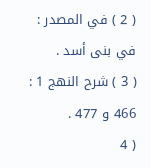( 2 ) في المصدر : في بنى أسد .
( 3 ) شرح النهج 1 : 466 و 477 .
( 4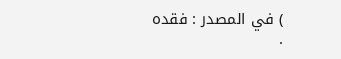) في المصدر : فقده .